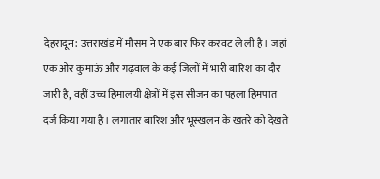देहरादून: उत्तराखंड में मौसम ने एक बार फिर करवट ले ली है। जहां एक ओर कुमाऊं और गढ़वाल के कई जिलों में भारी बारिश का दौर जारी है, वहीं उच्च हिमालयी क्षेत्रों में इस सीजन का पहला हिमपात दर्ज किया गया है। लगातार बारिश और भूस्खलन के खतरे को देखते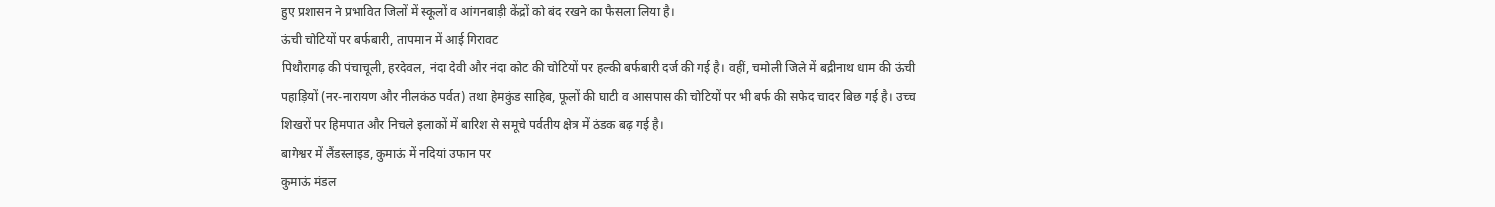हुए प्रशासन ने प्रभावित जिलों में स्कूलों व आंगनबाड़ी केंद्रों को बंद रखने का फैसला लिया है।
ऊंची चोटियों पर बर्फबारी, तापमान में आई गिरावट
पिथौरागढ़ की पंचाचूली, हरदेवल, नंदा देवी और नंदा कोट की चोटियों पर हल्की बर्फबारी दर्ज की गई है। वहीं, चमोली जिले में बद्रीनाथ धाम की ऊंची पहाड़ियों (नर-नारायण और नीलकंठ पर्वत) तथा हेमकुंड साहिब, फूलों की घाटी व आसपास की चोटियों पर भी बर्फ की सफेद चादर बिछ गई है। उच्च शिखरों पर हिमपात और निचले इलाकों में बारिश से समूचे पर्वतीय क्षेत्र में ठंडक बढ़ गई है।
बागेश्वर में लैंडस्लाइड, कुमाऊं में नदियां उफान पर
कुमाऊं मंडल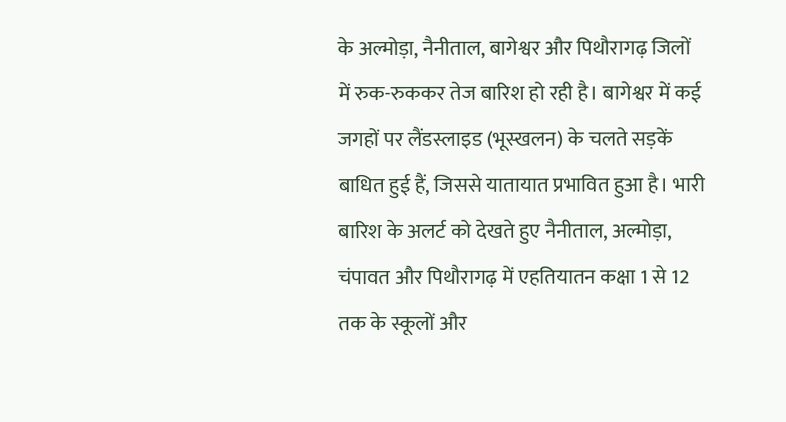के अल्मोड़ा, नैनीताल, बागेश्वर और पिथौरागढ़ जिलों में रुक-रुककर तेज बारिश हो रही है। बागेश्वर में कई जगहों पर लैंडस्लाइड (भूस्खलन) के चलते सड़कें बाधित हुई हैं, जिससे यातायात प्रभावित हुआ है। भारी बारिश के अलर्ट को देखते हुए नैनीताल, अल्मोड़ा, चंपावत और पिथौरागढ़ में एहतियातन कक्षा 1 से 12 तक के स्कूलों और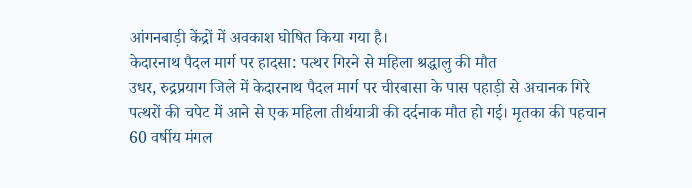आंगनबाड़ी केंद्रों में अवकाश घोषित किया गया है।
केदारनाथ पैदल मार्ग पर हादसा: पत्थर गिरने से महिला श्रद्धालु की मौत
उधर, रुद्रप्रयाग जिले में केदारनाथ पैदल मार्ग पर चीरबासा के पास पहाड़ी से अचानक गिरे पत्थरों की चपेट में आने से एक महिला तीर्थयात्री की दर्दनाक मौत हो गई। मृतका की पहचान 60 वर्षीय मंगल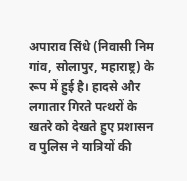अपाराव सिंधे (निवासी निम गांव, सोलापुर, महाराष्ट्र) के रूप में हुई है। हादसे और लगातार गिरते पत्थरों के खतरे को देखते हुए प्रशासन व पुलिस ने यात्रियों की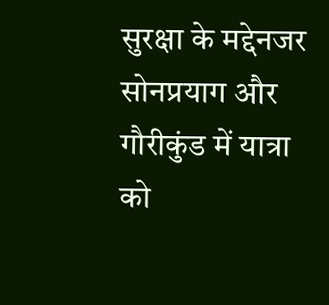सुरक्षा के मद्देनजर सोनप्रयाग और गौरीकुंड में यात्रा को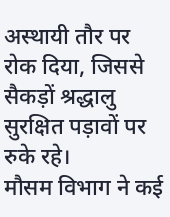अस्थायी तौर पर रोक दिया, जिससे सैकड़ों श्रद्धालु सुरक्षित पड़ावों पर रुके रहे।
मौसम विभाग ने कई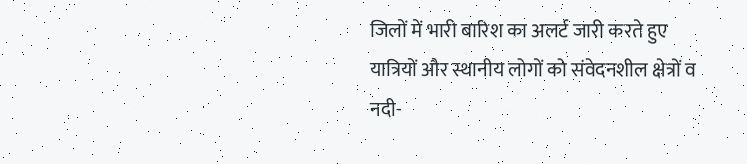जिलों में भारी बारिश का अलर्ट जारी करते हुए यात्रियों और स्थानीय लोगों को संवेदनशील क्षेत्रों व नदी-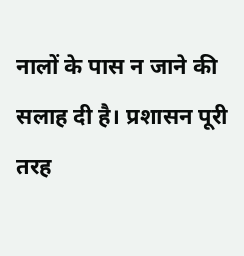नालों के पास न जाने की सलाह दी है। प्रशासन पूरी तरह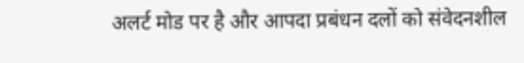अलर्ट मोड पर है और आपदा प्रबंधन दलों को संवेदनशील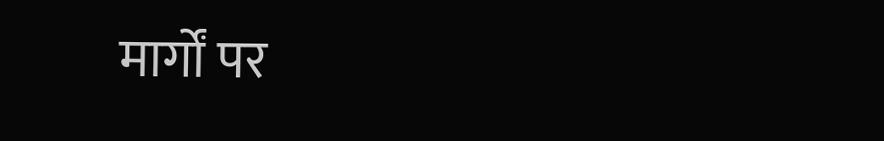मार्गों पर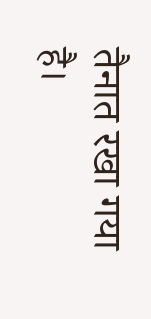तैनात रखा गया है।